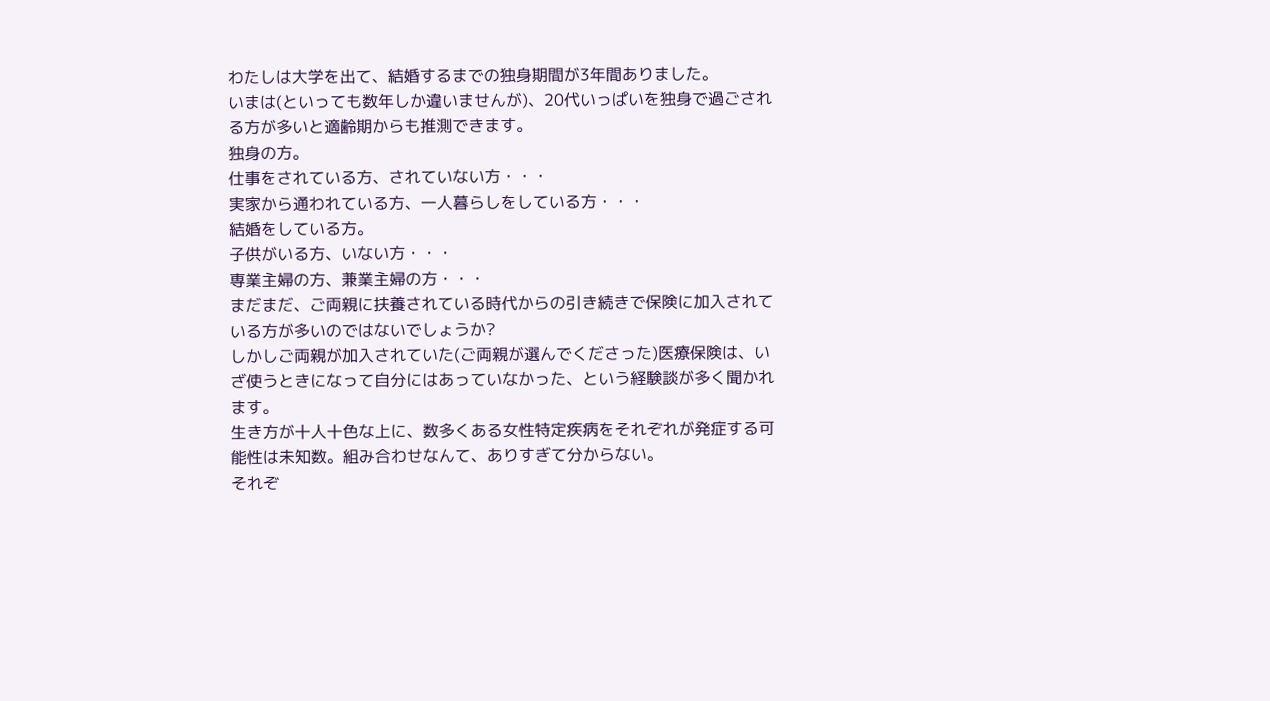わたしは大学を出て、結婚するまでの独身期間が3年間ありました。
いまは(といっても数年しか違いませんが)、20代いっぱいを独身で過ごされる方が多いと適齢期からも推測できます。
独身の方。
仕事をされている方、されていない方・・・
実家から通われている方、一人暮らしをしている方・・・
結婚をしている方。
子供がいる方、いない方・・・
専業主婦の方、兼業主婦の方・・・
まだまだ、ご両親に扶養されている時代からの引き続きで保険に加入されている方が多いのではないでしょうか?
しかしご両親が加入されていた(ご両親が選んでくださった)医療保険は、いざ使うときになって自分にはあっていなかった、という経験談が多く聞かれます。
生き方が十人十色な上に、数多くある女性特定疾病をそれぞれが発症する可能性は未知数。組み合わせなんて、ありすぎて分からない。
それぞ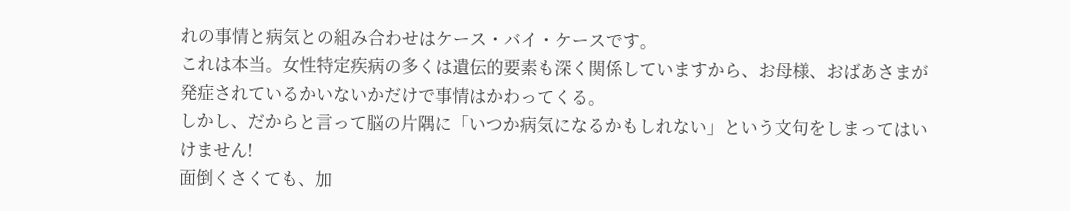れの事情と病気との組み合わせはケース・バイ・ケースです。
これは本当。女性特定疾病の多くは遺伝的要素も深く関係していますから、お母様、おばあさまが発症されているかいないかだけで事情はかわってくる。
しかし、だからと言って脳の片隅に「いつか病気になるかもしれない」という文句をしまってはいけません!
面倒くさくても、加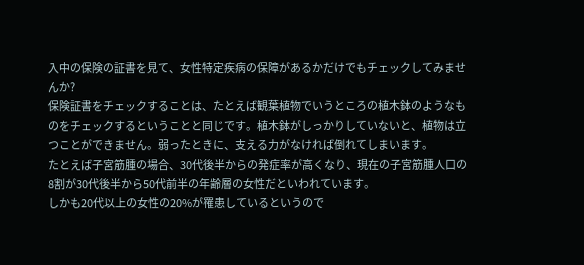入中の保険の証書を見て、女性特定疾病の保障があるかだけでもチェックしてみませんか?
保険証書をチェックすることは、たとえば観葉植物でいうところの植木鉢のようなものをチェックするということと同じです。植木鉢がしっかりしていないと、植物は立つことができません。弱ったときに、支える力がなければ倒れてしまいます。
たとえば子宮筋腫の場合、30代後半からの発症率が高くなり、現在の子宮筋腫人口の8割が30代後半から50代前半の年齢層の女性だといわれています。
しかも20代以上の女性の20%が罹患しているというので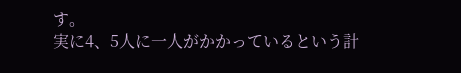す。
実に4、5人に一人がかかっているという計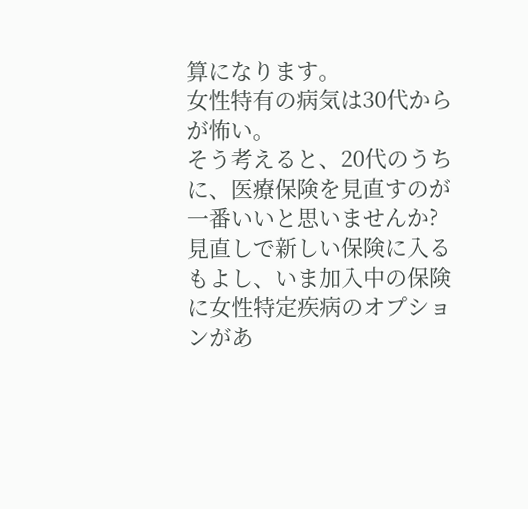算になります。
女性特有の病気は30代からが怖い。
そう考えると、20代のうちに、医療保険を見直すのが一番いいと思いませんか?
見直しで新しい保険に入るもよし、いま加入中の保険に女性特定疾病のオプションがあ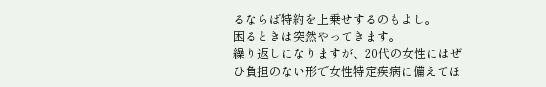るならば特約を上乗せするのもよし。
困るときは突然やってきます。
繰り返しになりますが、20代の女性にはぜひ負担のない形で女性特定疾病に備えてほ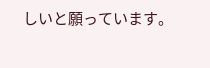しいと願っています。